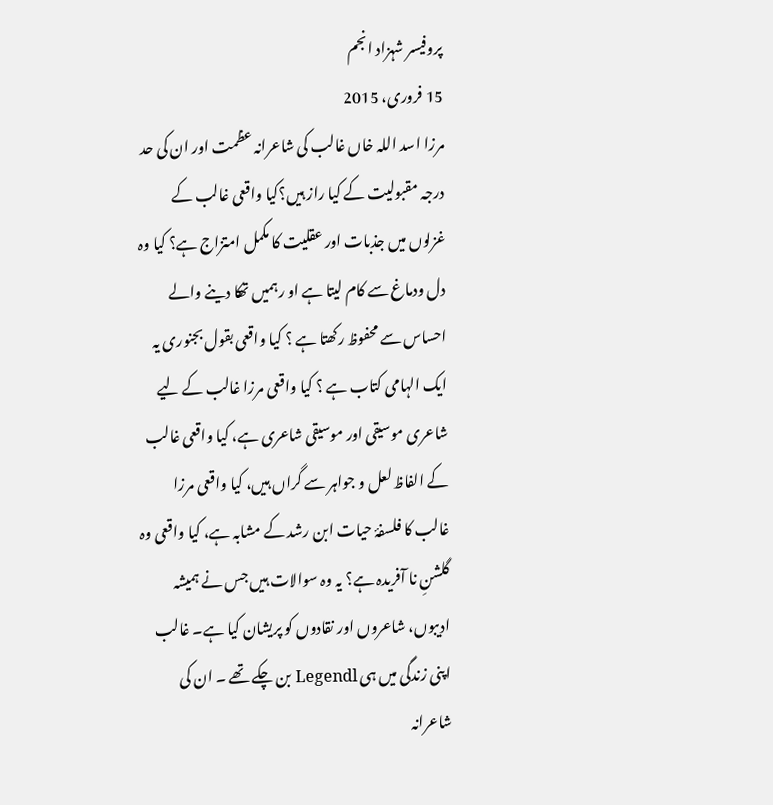پروفیسر شہزاد انجم
15 فروری، 2015
مرزا اسد اللہ خاں غالب کی شاعرانہ عظمت اور ان کی حد درجہ مقبولیت کے کیا راز ہیں؟کیا واقعی غالب کے غزلوں میں جذبات اور عقلیت کا مکمل امتزاج ہے؟ کیا وہ دل ودماغ سے کام لیتا ہے او رہمیں تھکا دینے والے احساس سے محفوظ رکھتا ہے ؟ کیا واقعی بقول بجنوری یہ ایک الہامی کتاب ہے ؟ کیا واقعی مرزا غالب کے لیے شاعری موسیقی اور موسیقی شاعری ہے، کیا واقعی غالب کے الفاظ لعل و جواہر سے گراں ہیں، کیا واقعی مرزا غالب کا فلسفۂ حیات ابن رشد کے مشابہ ہے، کیا واقعی وہ گلشنِ نا آفریدہ ہے؟ یہ وہ سوالات ہیں جس نے ہمیشہ ادیبوں، شاعروں اور نقادوں کو پریشان کیا ہے۔ غالب اپنی زندگی میں ہی Legendl بن چکے تھے ۔ ان کی شاعرانہ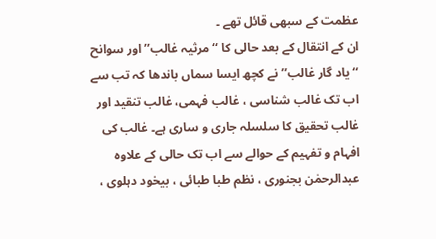عظمت کے سبھی قائل تھے ۔
ان کے انتقال کے بعد حالی کا ‘‘مرثیہ غالب’’ اور سوانح ‘‘یاد گار غالب’’ نے کچھ ایسا سماں باندھا کہ تب سے اب تک غالب شناسی ، غالب فہمی، غالب تنقید اور غالب تحقیق کا سلسلہ جاری و ساری ہے۔ غالب کی افہام و تفہیم کے حوالے سے اب تک حالی کے علاوہ عبدالرحمٰن بجنوری ، نظم طبا طبائی ، بیخود دہلوی ،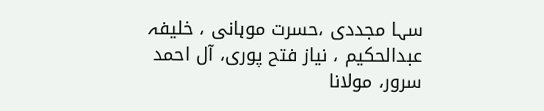سہا مجددی ،حسرت موہانی ، خلیفہ عبدالحکیم ، نیاز فتح پوری، آل احمد سرور، مولانا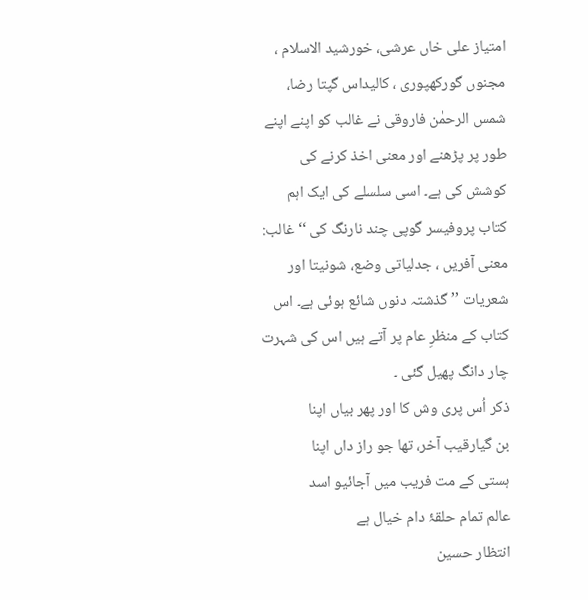امتیاز علی خاں عرشی، خورشید الاسلام ، مجنوں گورکھپوری ، کالیداس گپتا رضا، شمس الرحمٰن فاروقی نے غالب کو اپنے اپنے طور پر پڑھنے اور معنی اخذ کرنے کی کوشش کی ہے۔ اسی سلسلے کی ایک اہم کتاب پروفیسر گوپی چند نارنگ کی ‘‘غالب: معنی آفریں ، جدلیاتی وضع، شونیتا اور شعریات ’’ گذشتہ دنوں شائع ہوئی ہے۔ اس کتاب کے منظرِ عام پر آتے ہیں اس کی شہرت چار دانگ پھیل گئی ۔
ذکر اُس پری وش کا اور پھر بیاں اپنا
بن گیارقیب آخر، تھا جو راز داں اپنا
ہستی کے مت فریب میں آجائیو اسد
عالم تمام حلقۂ دام خیال ہے
انتظار حسین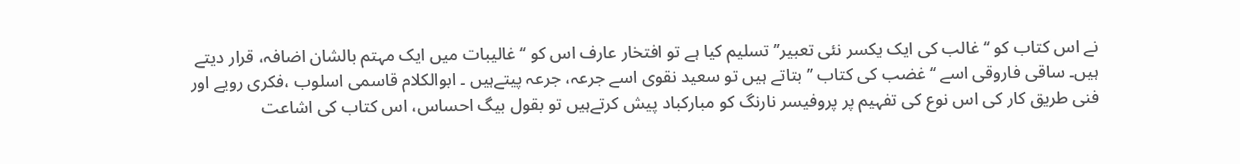نے اس کتاب کو ‘‘غالب کی ایک یکسر نئی تعبیر’’ تسلیم کیا ہے تو افتخار عارف اس کو ‘‘غالیبات میں ایک مہتم بالشان اضافہ، قرار دیتے ہیں۔ ساقی فاروقی اسے ‘‘غضب کی کتاب ’’ بتاتے ہیں تو سعید نقوی اسے جرعہ، جرعہ پیتےہیں ۔ ابوالکلام قاسمی اسلوب ،فکری رویے اور فنی طریق کار کی اس نوع کی تفہیم پر پروفیسر نارنگ کو مبارکباد پیش کرتےہیں تو بقول بیگ احساس، اس کتاب کی اشاعت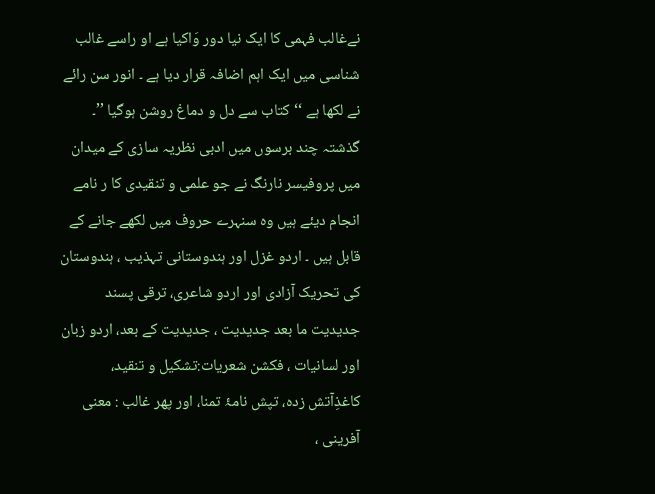نےغالب فہمی کا ایک نیا دور وَاکیا ہے او راسے غالب شناسی میں ایک اہم اضافہ قرار دیا ہے ۔ انور سن رائے نے لکھا ہے ‘‘کتاب سے دل و دماغ روشن ہوگیا ’’۔
گذشتہ چند برسوں میں ادبی نظریہ سازی کے میدان میں پروفیسر نارنگ نے جو علمی و تنقیدی کا ر نامے انجام دیئے ہیں وہ سنہرے حروف میں لکھے جانے کے قابل ہیں ۔ اردو غزل اور ہندوستانی تہذیب ، ہندوستان کی تحریک آزادی اور اردو شاعری، ترقی پسند جدیدیت ما بعد جدیدیت ، جدیدیت کے بعد، اردو زبان اور لسانیات ، فکشن شعریات:تشکیل و تنقید، کاغذِآتش زدہ، تپش نامۂ تمنا، اور پھر غالب : معنی آفرینی ،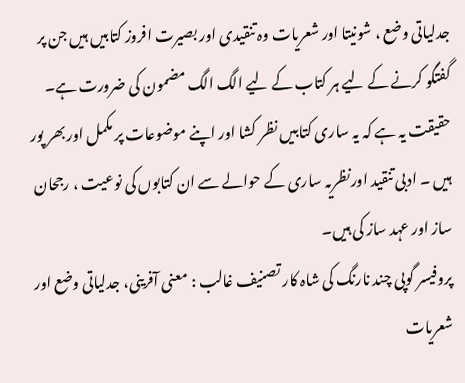جدلیاتی وضع ، شونیتا اور شعریات وہ تنقیدی اور بصیرت افروز کتابیں ہیں جن پر گفتگو کرنے کے لیے ہر کتاب کے لیے الگ الگ مضمون کی ضرورت ہے۔ حقیقت یہ ہے کہ یہ ساری کتابیں نظر کشا اور اپنے موضوعات پر مکمل اور بھر پور ہیں ۔ ادبی تنقید اورنظریہ ساری کے حوالے سے ان کتابوں کی نوعیت ، رجحان ساز اور عہد ساز کی ہیں۔
پروفیسر گوپی چند نارنگ کی شاہ کار تصنیف غالب : معنی آفرینی، جدلیاتی وضع اور شعریات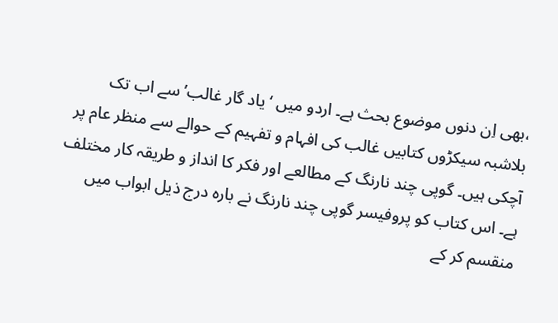،بھی اِن دنوں موضوع بحث ہے۔ اردو میں ‘یاد گار غالب’ سے اب تک بلاشبہ سیکڑوں کتابیں غالب کی افہام و تفہیم کے حوالے سے منظر عام پر آچکی ہیں۔ گوپی چند نارنگ کے مطالعے اور فکر کا انداز و طریقہ کار مختلف ہے۔ اس کتاب کو پروفیسر گوپی چند نارنگ نے بارہ درج ذیل ابواب میں منقسم کر کے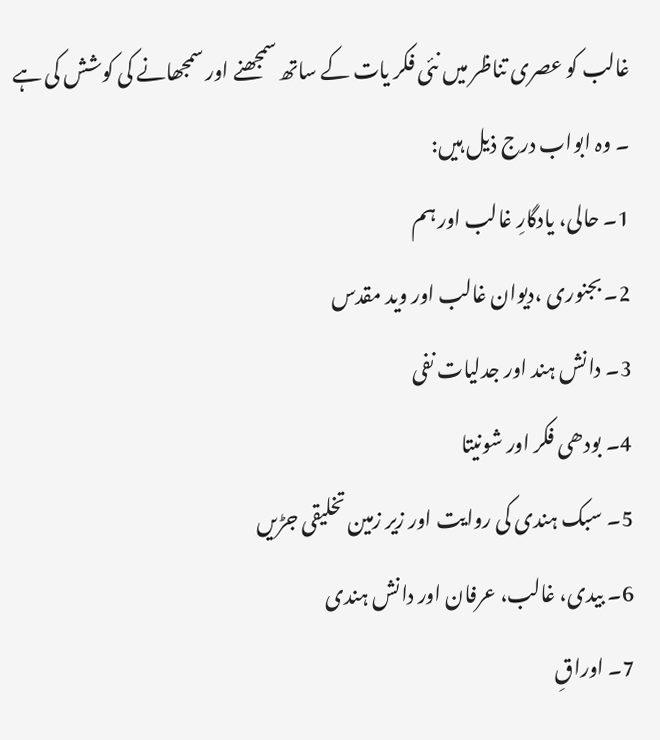غالب کو عصری تناظر میں نئی فکر یات کے ساتھ سمجھنے اور سمجھانے کی کوشش کی ہے ۔ وہ ابواب درج ذیل ہیں:
1۔ حالی، یادگارِ غالب اور ہم
2۔ بجنوری ،دیوان غالب اور وید مقدس
3۔ دانش ہند اور جدلیات نفی
4۔ بودھی فکر اور شونیتا
5۔ سبک ہندی کی روایت اور زیر زمین تخلیقی جڑیں
6۔ بیدی، غالب، عرفان اور دانش ہندی
7۔ اوراقِ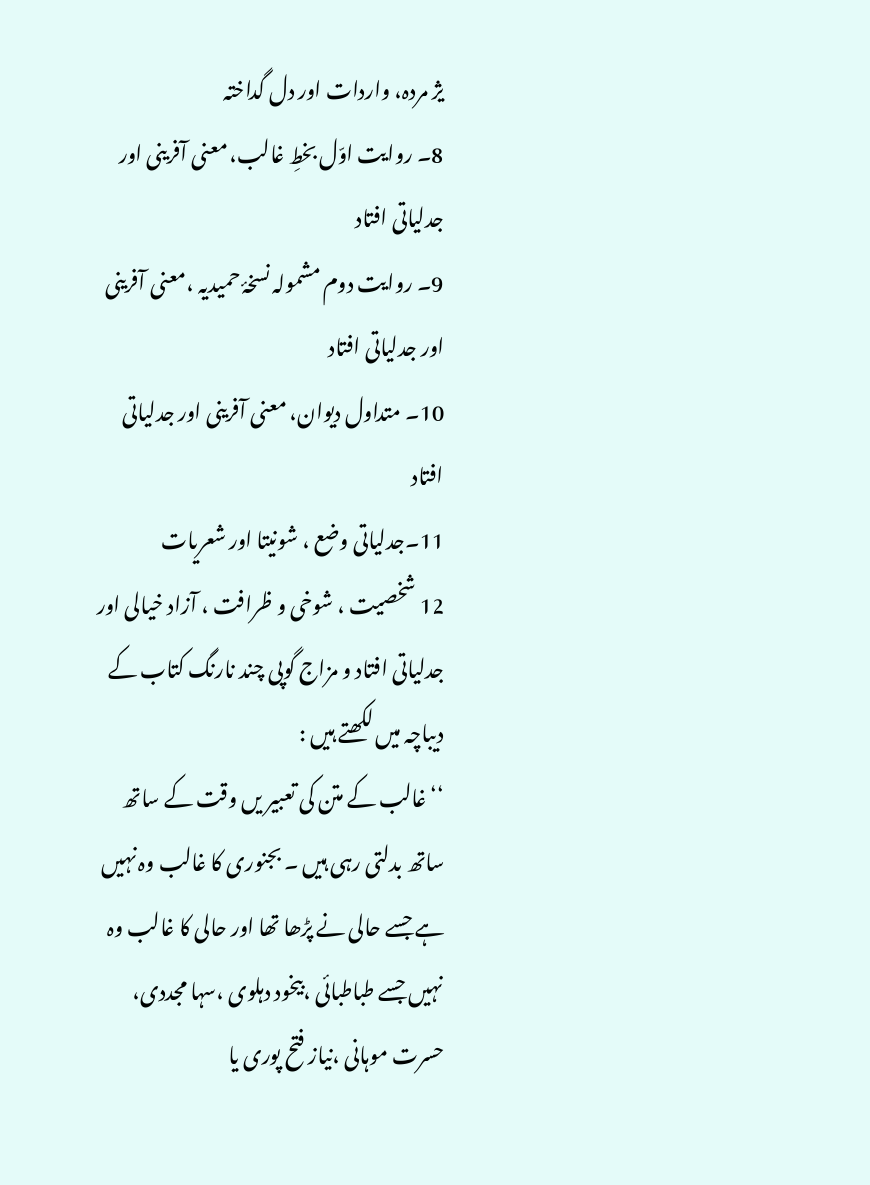یژ مردہ، واردات اور دل گداختہ
8۔ روایت اوّل بخطِ غالب، معنی آفرینی اور جدلیاتی افتاد
9۔ روایت دوم مشمولہ نسخۂ حمیدیہ ،معنی آفرینی اور جدلیاتی افتاد
10۔ متداول دیوان، معنی آفرینی اور جدلیاتی افتاد
11۔جدلیاتی وضع ، شونیتا اور شعریات
12 شخصیت ، شوخی و ظرافت ، آزاد خیالی اور جدلیاتی افتاد و مزاج گوپی چند نارنگ کتاب کے دیباچہ میں لکھتے ہیں :
‘‘ غالب کے متن کی تعبیر یں وقت کے ساتھ ساتھ بدلتی رہی ہیں ۔ بجنوری کا غالب وہ نہیں ہے جسے حالی نے پڑھا تھا اور حالی کا غالب وہ نہیں جسے طباطبائی ،بیخود دہلوی ،سہا مجددی، حسرت موہانی ،نیاز فتح پوری یا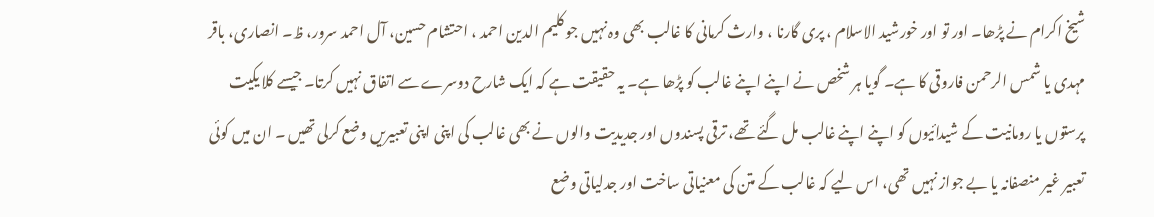شیخ اکرام نے پڑھا۔ اور تو اور خورشید الاسلام ، پری گارنا ، وارث کرمانی کا غالب بھی وہ نہیں جو کلیم الدین احمد ، احتشام حسین، آل احمد سرور، ظ۔ انصاری، باقر مہدی یا شمس الرحمن فاروقی کا ہے۔ گویا ہر شخص نے اپنے اپنے غالب کو پڑھا ہے۔ یہ حقیقت ہے کہ ایک شارح دوسرے سے اتفاق نہیں کرتا۔ جیسے کلا یکیت پرستوں یا رومانیت کے شیدائیوں کو اپنے اپنے غالب مل گئے تھے، ترقی پسندوں اور جدیدیت والوں نے بھی غالب کی اپنی اپنی تعبیریں وضع کرلی تھیں ۔ ان میں کوئی تعبیر غیر منصفانہ یا بے جواز نہیں تھی، اس لیے کہ غالب کے متن کی معنیاتی ساخت اور جدلیاتی وضع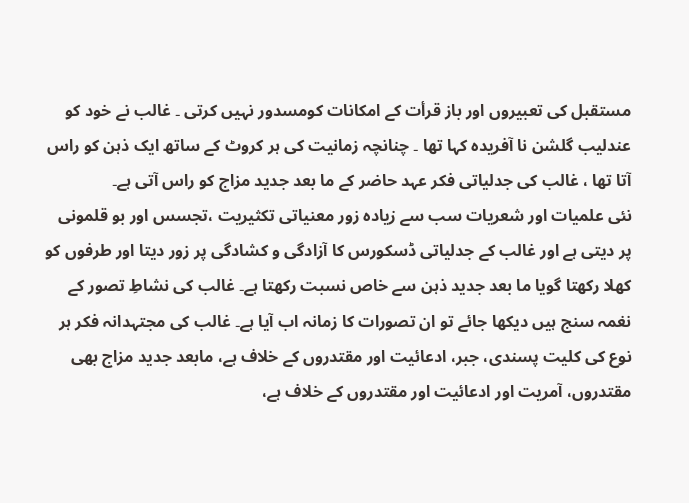مستقبل کی تعبیروں اور باز قرأت کے امکانات کومسدور نہیں کرتی ۔ غالب نے خود کو عندلیب گلشن نا آفریدہ کہا تھا ۔ چنانچہ زمانیت کی ہر کروٹ کے ساتھ ایک ذہن کو راس آتا تھا ، غالب کی جدلیاتی فکر عہد حاضر کے ما بعد جدید مزاج کو راس آتی ہے۔
نئی علمیات اور شعریات سب سے زیادہ زور معنیاتی تکثیریت ،تجسس اور بو قلمونی پر دیتی ہے اور غالب کے جدلیاتی ڈسکورس کا آزادگی و کشادگی پر زور دیتا اور طرفوں کو کھلا رکھتا گویا ما بعد جدید ذہن سے خاص نسبت رکھتا ہے۔ غالب کی نشاطِ تصور کے نغمہ سنج ہیں دیکھا جائے تو ان تصورات کا زمانہ اب آیا ہے۔ غالب کی مجتہدانہ فکر ہر نوع کی کلیت پسندی، جبر، ادعائیت اور مقتدروں کے خلاف ہے، مابعد جدید مزاج بھی مقتدروں، آمریت اور ادعائیت اور مقتدروں کے خلاف ہے،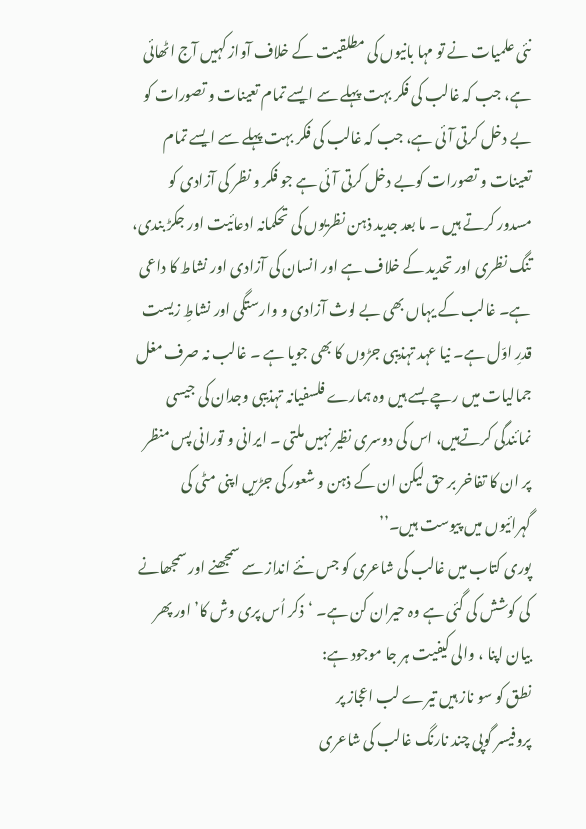نئی علمیات نے تو مہا بانیوں کی مطلقیت کے خلاف آواز کہیں آج اٹھائی ہے، جب کہ غالب کی فکر بہت پہلے سے ایسے تمام تعینات و تصورات کو بے دخل کرتی آئی ہے، جب کہ غالب کی فکر بہت پہلے سے ایسے تمام تعینات و تصورات کوبے دخل کرتی آئی ہے جو فکر و نظر کی آزادی کو مسدور کرتے ہیں ۔ ما بعد جدید ذہن نظریوں کی تحکمانہ ادعائیت اور جکڑ بندی، تنگ نظری اور تحدید کے خلاف ہے اور انسان کی آزادی اور نشاط کا داعی ہے۔ غالب کے یہاں بھی بے لوث آزادی و وارستگی اور نشاطِ زیست قدرِ اوّل ہے۔ نیا عہد تہذیبی جڑوں کا بھی جویا ہے ۔ غالب نہ صرف مغل جمالیات میں رچے بسے ہیں وہ ہمارے فلسفیانہ تہذیبی وجدان کی جیسی نمائندگی کرتےہیں، اس کی دوسری نظیر نہیں ملتی ۔ ایرانی و تورانی پس منظر پر ان کا تفاخر بر حق لیکن ان کے ذہن و شعور کی جڑیں اپنی مٹی کی گہرائیوں میں پیوست ہیں۔’’
پوری کتاب میں غالب کی شاعری کو جس نئے انداز سے سمجھنے اور سمجھانے کی کوشش کی گئی ہے وہ حیران کن ہے۔ ‘ذکر اُس پری وش کا’ اور پھر بیان اپنا ، والی کیفیت ہر جا موجود ہے:
نطق کو سو ناز ہیں تیرے لب اعجاز پر
پروفیسر گوپی چند نارنگ غالب کی شاعری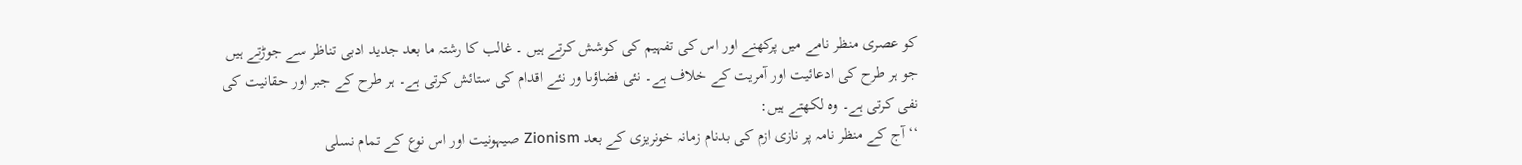کو عصری منظر نامے میں پرکھنے اور اس کی تفہیم کی کوشش کرتے ہیں ۔ غالب کا رشتہ ما بعد جدید ادبی تناظر سے جوڑتے ہیں جو ہر طرح کی ادعائیت اور آمریت کے خلاف ہے۔ نئی فضاؤںا ور نئے اقدام کی ستائش کرتی ہے۔ ہر طرح کے جبر اور حقانیت کی نفی کرتی ہے۔ وہ لکھتے ہیں:
‘‘ آج کے منظر نامہ پر نازی ازم کی بدنام زمانہ خونریزی کے بعد Zionism صیہونیت اور اس نوع کے تمام نسلی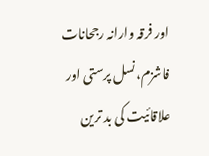اور فرقہ وارانہ رجحانات فاشزم،نسل پرستی اور علاقائیت کی بد ترین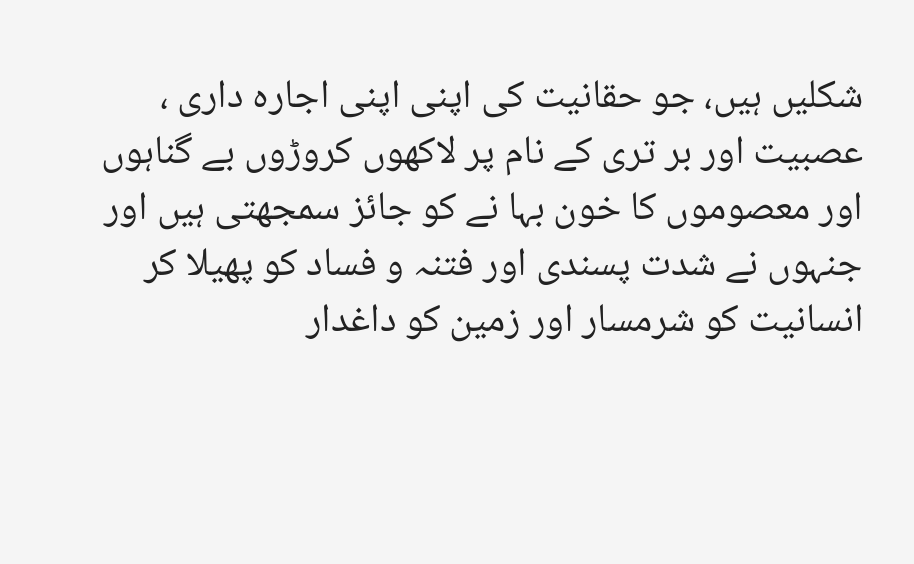شکلیں ہیں، جو حقانیت کی اپنی اپنی اجارہ داری ، عصبیت اور بر تری کے نام پر لاکھوں کروڑوں بے گناہوں اور معصوموں کا خون بہا نے کو جائز سمجھتی ہیں اور جنہوں نے شدت پسندی اور فتنہ و فساد کو پھیلا کر انسانیت کو شرمسار اور زمین کو داغدار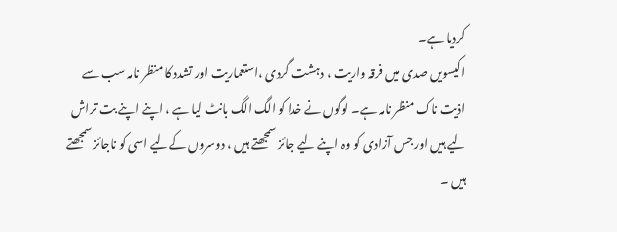کردیا ہے۔
اکیسویں صدی میں فرقہ واریت ، دہشت گردی ،استعماریت اور تشدد کا منظر نامہ سب سے اذیت ناک منظر نامہ ہے۔ لوگوں نے خدا کو الگ الگ بانٹ لیا ہے ، اپنے اپنے بت تراش لیے ہیں اور جس آزادی کو وہ اپنے لیے جائز سمجھتے ہیں ، دوسروں کےلیے اسی کو ناجائز سمجھتے ہیں ۔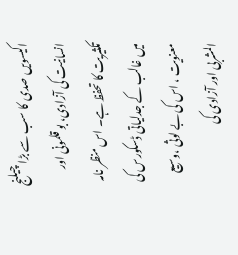اکیسویں صدی کا سب سے بڑا چیلنج انسانیت کی آزادی، بو قلمونی اور تکثیریت کا تحفظ ہے۔ اس منظر نامہ میں غالب کے جدلیاتی ڈسکورس کی معنویت ، اس کی بے لوثی ،وسیع المشربی اور آزادی کی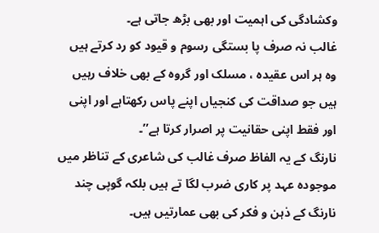وکشادگی کی اہمیت اور بھی بڑھ جاتی ہے۔
غالب نہ صرف پا بستگی رسوم و قیود کو رد کرتے ہیں وہ ہر اس عقیدہ ، مسلک اور گروہ کے بھی خلاف رہیں ہیں جو صداقت کی کنجیاں اپنے پاس رکھتاہے اور اپنی اور فقط اپنی حقانیت پر اصرار کرتا ہے’’۔
نارنگ کے یہ الفاظ صرف غالب کی شاعری کے تناظر میں موجودہ عہد پر کاری ضرب لگا تے ہیں بلکہ گوپی چند نارنگ کے ذہن و فکر کی بھی عمارتیں ہیں۔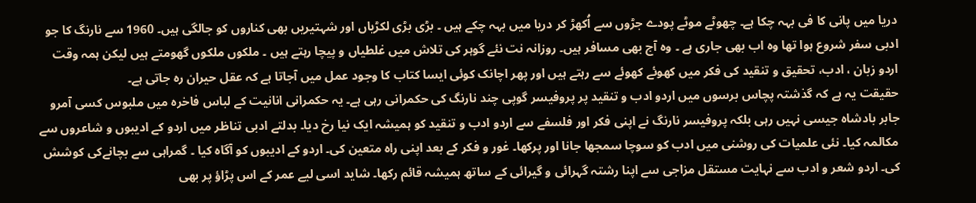دریا میں پانی کا فی بہہ چکا ہے۔ چھوٹے موٹے پودے جڑوں سے اُکھڑ کر دریا میں بہہ چکے ہیں ۔ بڑی بڑی لکڑیاں اور شہتیریں بھی کناروں کو جالگی ہیں۔ 1960 سے نارنگ کا جو ادبی سفر شروع ہوا تھا وہ اب بھی جاری ہے ۔ وہ آج بھی مسافر ہیں۔ روزانہ نت نئے گوہر کی تلاش میں غلطیاں و پیچا رہتے ہیں ۔ ملکوں ملکوں گھومتے ہیں لیکن ہمہ وقت اردو زبان ، ادب، تحقیق و تنقید کی فکر میں کھوئے کھوئے سے رہتے ہیں اور پھر اچانک کوئی ایسا کتاب کا وجود عمل میں آجاتا ہے کہ عقل حیران رہ جاتی ہے۔
حقیقت یہ ہے کہ گذشتہ پچاس برسوں میں اردو ادب و تنقید پر پروفیسر گوپی چند نارنگ کی حکمرانی رہی ہے۔ یہ حکمرانی انانیت کے لباس فاخرہ میں ملبوس کسی آمرو جابر بادشاہ جیسی نہیں رہی بلکہ پروفیسر نارنگ نے اپنی فکر اور فلسفے سے اردو ادب و تنقید کو ہمیشہ ایک نیا رخ دیا۔ بدلتے ادبی تناظر میں اردو کے ادیبوں و شاعروں سے مکالمہ کیا۔ نئی علمیات کی روشنی میں ادب کو سوچا سمجھا جانا اور پرکھا۔ غور و فکر کے بعد اپنی راہ متعین کی۔ اردو کے ادیبوں کو آگاہ کیا ۔ گمراہی سے بچانےکی کوشش کی۔ اردو شعر و ادب سے نہایت مستقل مزاجی سے اپنا رشتہ گہرائی و گیرائی کے ساتھ ہمیشہ قائم رکھا۔ شاید اسی لیے عمر کے اس پڑاؤ پر بھی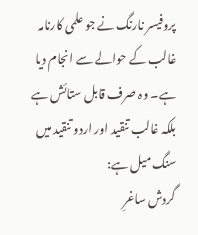پروفیسر نارنگ نے جو علمی کارنامہ غالب کے حوالے سے انجام دیا ہے۔ وہ صرف قابل ستائش ہے بلکہ غالب تنقید اور اردو تنقید میں سنگ میل ہے:
گردش ساغرِ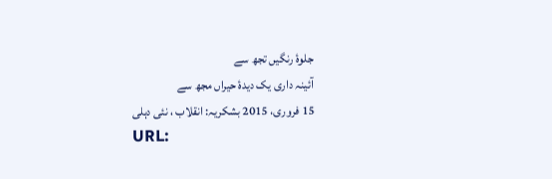جلوۂ رنگیں تجھ سے
آئینہ داری یک دیدۂ حیراں مجھ سے
15 فروری، 2015 بشکریہ: انقلاب ، نئی دہلی
URL: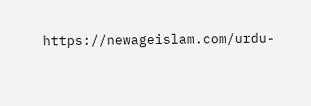https://newageislam.com/urdu-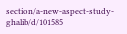section/a-new-aspect-study-ghalib/d/101585